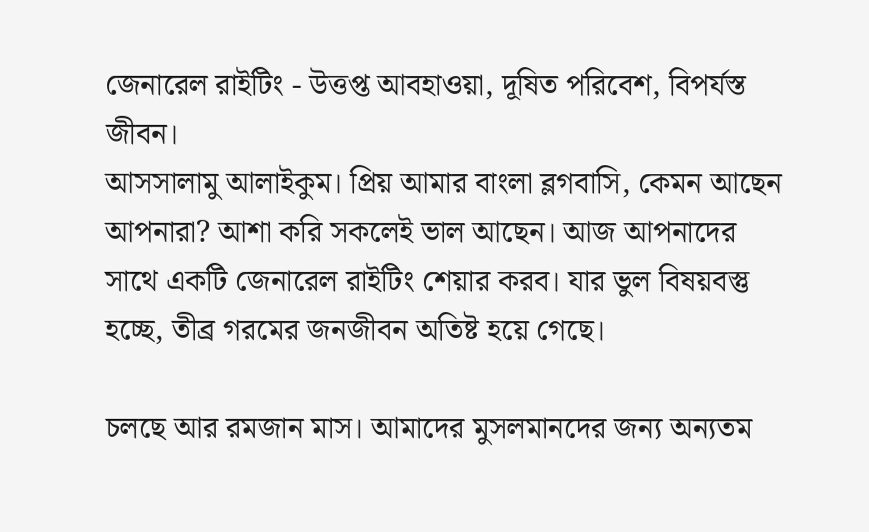জেনারেল রাইটিং - উত্তপ্ত আবহাওয়া, দূষিত পরিবেশ, বিপর্যস্ত জীবন।
আসসালামু আলাইকুম। প্রিয় আমার বাংলা ব্লগবাসি, কেমন আছেন আপনারা? আশা করি সকলেই ভাল আছেন। আজ আপনাদের সাথে একটি জেনারেল রাইটিং শেয়ার করব। যার ভুল বিষয়বস্তু হচ্ছে, তীব্র গরমের জনজীবন অতিষ্ট হয়ে গেছে।

চলছে আর রমজান মাস। আমাদের মুসলমানদের জন্য অন্যতম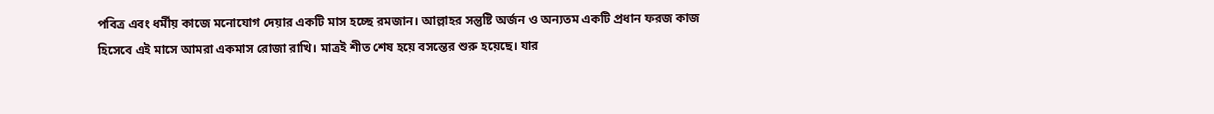পবিত্র এবং ধর্মীয় কাজে মনোযোগ দেয়ার একটি মাস হচ্ছে রমজান। আল্লাহর সন্তুষ্টি অর্জন ও অন্যতম একটি প্রধান ফরজ কাজ হিসেবে এই মাসে আমরা একমাস রোজা রাখি। মাত্রই শীত শেষ হয়ে বসন্তের শুরু হয়েছে। যার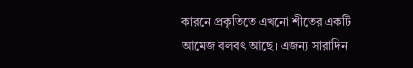কারনে প্রকৃতিতে এখনো শীতের একটি আমেজ বলবৎ আছে। এজন্য সারাদিন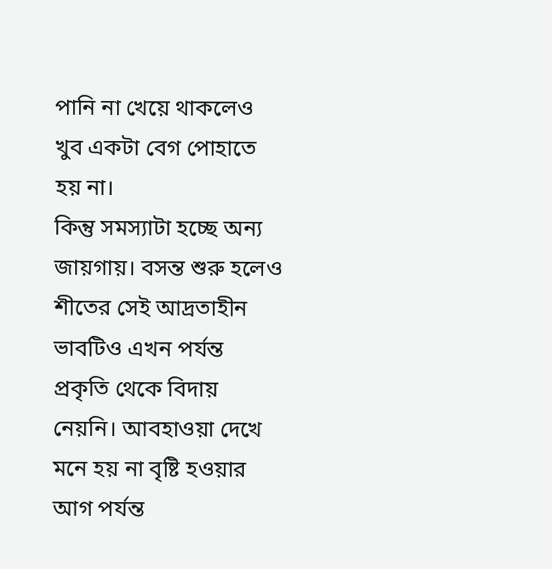পানি না খেয়ে থাকলেও খুব একটা বেগ পোহাতে হয় না।
কিন্তু সমস্যাটা হচ্ছে অন্য জায়গায়। বসন্ত শুরু হলেও শীতের সেই আদ্রতাহীন ভাবটিও এখন পর্যন্ত প্রকৃতি থেকে বিদায় নেয়নি। আবহাওয়া দেখে মনে হয় না বৃষ্টি হওয়ার আগ পর্যন্ত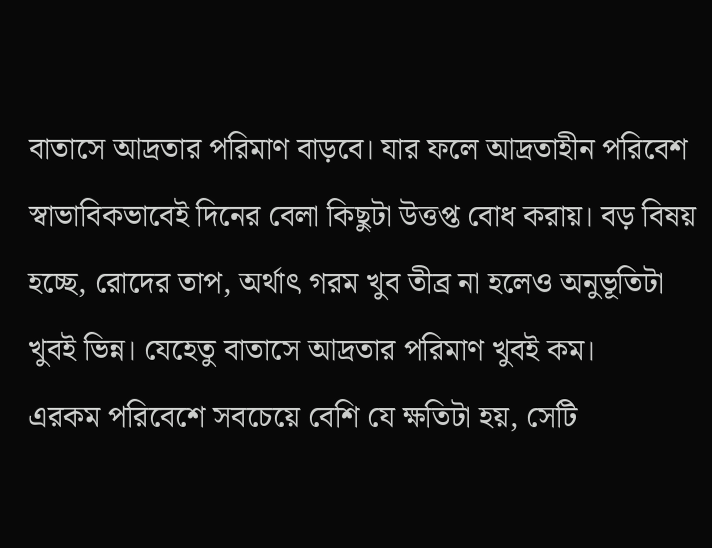বাতাসে আদ্রতার পরিমাণ বাড়বে। যার ফলে আদ্রতাহীন পরিবেশ স্বাভাবিকভাবেই দিনের বেলা কিছুটা উত্তপ্ত বোধ করায়। বড় বিষয় হচ্ছে, রোদের তাপ, অর্থাৎ গরম খুব তীব্র না হলেও অনুভূতিটা খুবই ভিন্ন। যেহেতু বাতাসে আদ্রতার পরিমাণ খুবই কম।
এরকম পরিবেশে সবচেয়ে বেশি যে ক্ষতিটা হয়, সেটি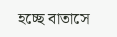হচ্ছে বাতাসে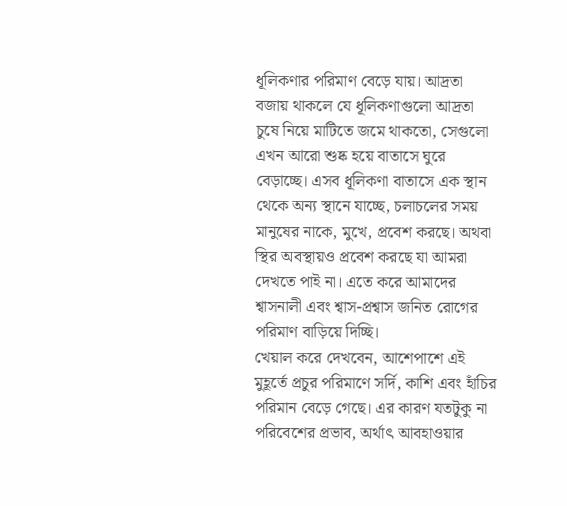ধূলিকণার পরিমাণ বেড়ে যায়। আদ্রতা বজায় থাকলে যে ধূলিকণাগুলো আদ্রতা চুষে নিয়ে মাটিতে জমে থাকতো, সেগুলো এখন আরো শুষ্ক হয়ে বাতাসে ঘুরে বেড়াচ্ছে। এসব ধূলিকণা বাতাসে এক স্থান থেকে অন্য স্থানে যাচ্ছে, চলাচলের সময় মানুষের নাকে, মুখে, প্রবেশ করছে। অথবা স্থির অবস্থায়ও প্রবেশ করছে যা আমরা দেখতে পাই না। এতে করে আমাদের শ্বাসনালী এবং শ্বাস-প্রশ্বাস জনিত রোগের পরিমাণ বাড়িয়ে দিচ্ছি।
খেয়াল করে দেখবেন, আশেপাশে এই মুহূর্তে প্রচুর পরিমাণে সর্দি, কাশি এবং হাঁচির পরিমান বেড়ে গেছে। এর কারণ যতটুকু না পরিবেশের প্রভাব, অর্থাৎ আবহাওয়ার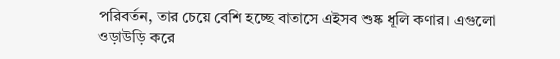পরিবর্তন, তার চেয়ে বেশি হচ্ছে বাতাসে এইসব শুষ্ক ধূলি কণার। এগুলো ওড়াউড়ি করে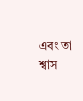এবং তা শ্বাস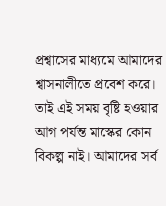প্রশ্বাসের মাধ্যমে আমাদের শ্বাসনালীতে প্রবেশ করে। তাই এই সময় বৃষ্টি হওয়ার আগ পর্যন্ত মাস্কের কোন বিকল্প নাই। আমাদের সর্ব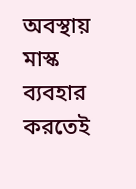অবস্থায় মাস্ক ব্যবহার করতেই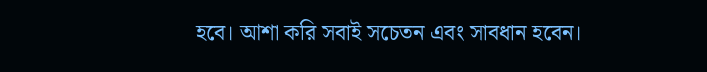হবে। আশা করি সবাই সচেতন এবং সাবধান হবেন।